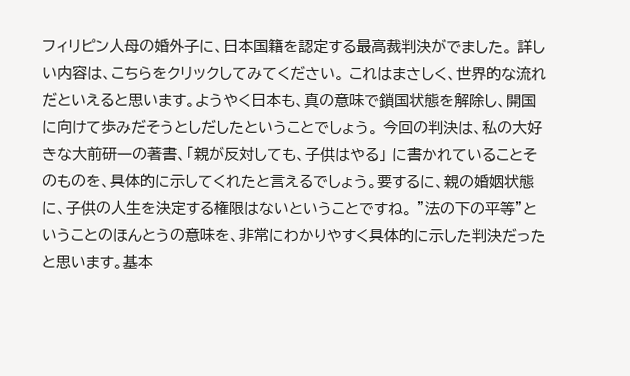フィリピン人母の婚外子に、日本国籍を認定する最高裁判決がでました。 詳しい内容は、こちらをクリックしてみてください。 これはまさしく、世界的な流れだといえると思います。ようやく日本も、真の意味で鎖国状態を解除し、開国に向けて歩みだそうとしだしたということでしょう。 今回の判決は、私の大好きな大前研一の著書、「親が反対しても、子供はやる」 に書かれていることそのものを、具体的に示してくれたと言えるでしょう。要するに、親の婚姻状態に、子供の人生を決定する権限はないということですね。 ”法の下の平等”ということのほんとうの意味を、非常にわかりやすく具体的に示した判決だったと思います。基本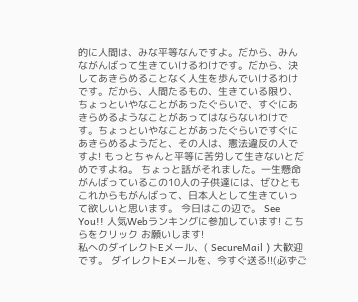的に人間は、みな平等なんですよ。だから、みんながんばって生きていけるわけです。だから、決してあきらめることなく人生を歩んでいけるわけです。だから、人間たるもの、生きている限り、ちょっといやなことがあったぐらいで、すぐにあきらめるようなことがあってはならないわけです。ちょっといやなことがあったぐらいですぐにあきらめるようだと、その人は、憲法違反の人ですよ! もっとちゃんと平等に苦労して生きないとだめですよね。 ちょっと話がそれました。一生懸命がんばっているこの10人の子供達には、ぜひともこれからもがんばって、日本人として生きていって欲しいと思います。 今日はこの辺で。 See You!! 人気Webランキングに参加しています! こちらをクリック お願いします!
私へのダイレクトEメール、( SecureMail ) 大歓迎です。 ダイレクトEメールを、今すぐ送る!!(必ずご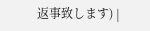返事致します) |